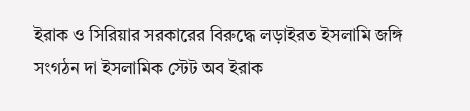ইরাক ও সিরিয়ার সরকারের বিরুদ্ধে লড়াইরত ইসলামি জঙ্গি সংগঠন দা ইসলামিক স্টেট অব ইরাক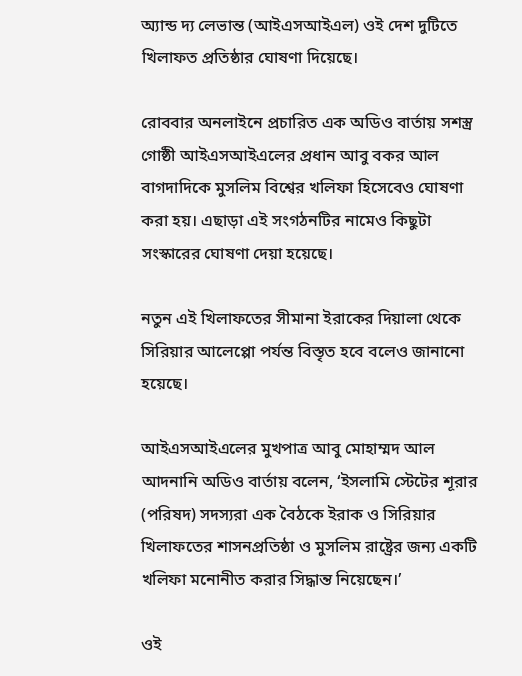অ্যান্ড দ্য লেভান্ত (আইএসআইএল) ওই দেশ দুটিতে খিলাফত প্রতিষ্ঠার ঘোষণা দিয়েছে।

রোববার অনলাইনে প্রচারিত এক অডিও বার্তায় সশস্ত্র গোষ্ঠী আইএসআইএলের প্রধান আবু বকর আল বাগদাদিকে মুসলিম বিশ্বের খলিফা হিসেবেও ঘোষণা করা হয়। এছাড়া এই সংগঠনটির নামেও কিছুটা সংস্কারের ঘোষণা দেয়া হয়েছে।

নতুন এই খিলাফতের সীমানা ইরাকের দিয়ালা থেকে সিরিয়ার আলেপ্পো পর্যন্ত বিস্তৃত হবে বলেও জানানো হয়েছে।

আইএসআইএলের মুখপাত্র আবু মোহাম্মদ আল আদনানি অডিও বার্তায় বলেন, ‘ইসলামি স্টেটের শূরার (পরিষদ) সদস্যরা এক বৈঠকে ইরাক ও সিরিয়ার খিলাফতের শাসনপ্রতিষ্ঠা ও মুসলিম রাষ্ট্রের জন্য একটি খলিফা মনোনীত করার সিদ্ধান্ত নিয়েছেন।’

ওই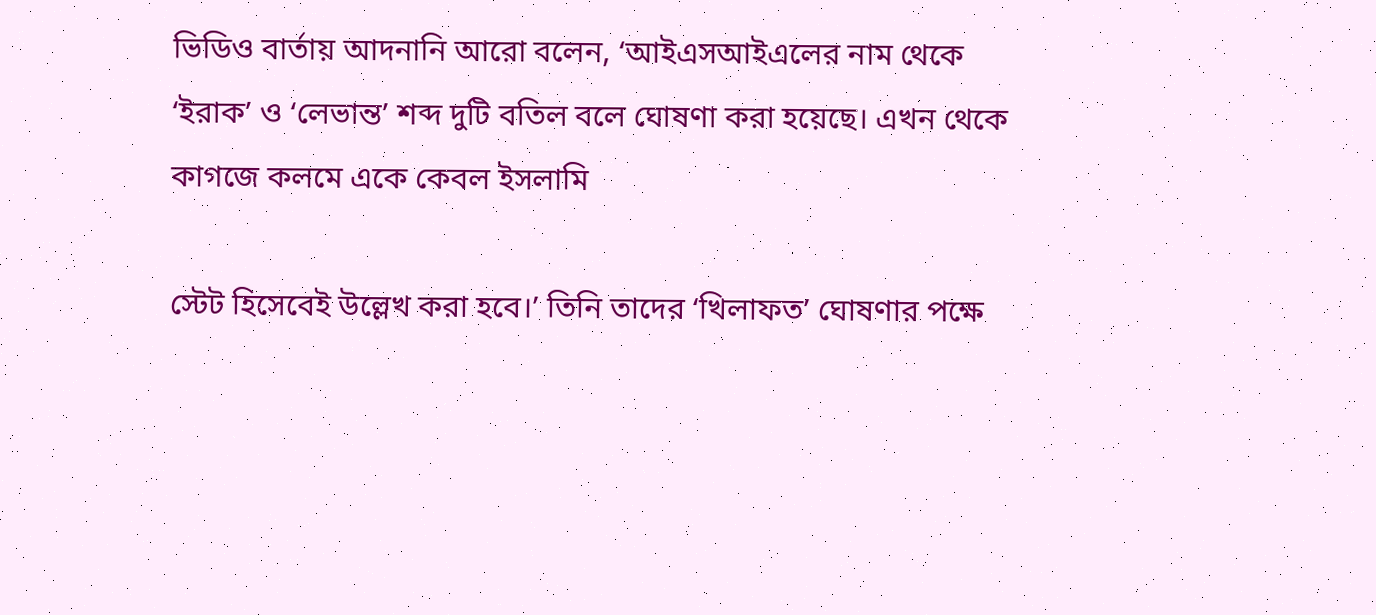ভিডিও বার্তায় আদনানি আরো বলেন, ‘আইএসআইএলের নাম থেকে ‘ইরাক’ ও ‘লেভান্ত’ শব্দ দুটি বতিল বলে ঘোষণা করা হয়েছে। এখন থেকে কাগজে কলমে একে কেবল ইসলামি

স্টেট হিসেবেই উল্লেখ করা হবে।’ তিনি তাদের ‘খিলাফত’ ঘোষণার পক্ষে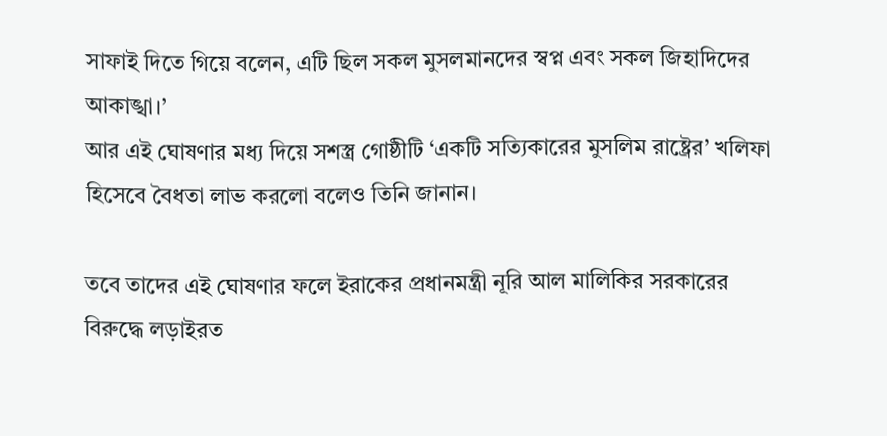সাফাই দিতে গিয়ে বলেন, এটি ছিল সকল মুসলমানদের স্বপ্ন এবং সকল জিহাদিদের আকাঙ্খা।’
আর এই ঘোষণার মধ্য দিয়ে সশস্ত্র গোষ্ঠীটি ‘একটি সত্যিকারের মুসলিম রাষ্ট্রের’ খলিফা হিসেবে বৈধতা লাভ করলো বলেও তিনি জানান।

তবে তাদের এই ঘোষণার ফলে ইরাকের প্রধানমন্ত্রী নূরি আল মালিকির সরকারের বিরুদ্ধে লড়াইরত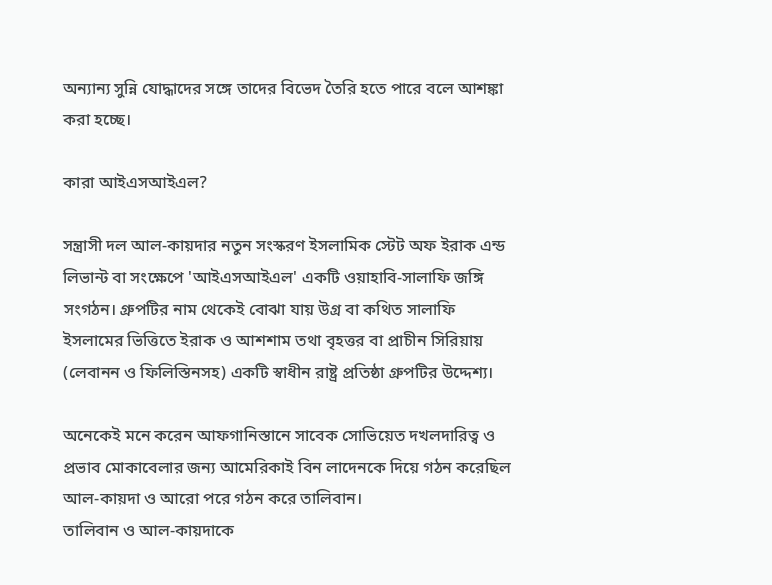অন্যান্য সুন্নি যোদ্ধাদের সঙ্গে তাদের বিভেদ তৈরি হতে পারে বলে আশঙ্কা করা হচ্ছে।

কারা আইএসআইএল?

সন্ত্রাসী দল আল-কায়দার নতুন সংস্করণ ইসলামিক স্টেট অফ ইরাক এন্ড লিভান্ট বা সংক্ষেপে 'আইএসআইএল' একটি ওয়াহাবি-সালাফি জঙ্গি সংগঠন। গ্রুপটির নাম থেকেই বোঝা যায় উগ্র বা কথিত সালাফি ইসলামের ভিত্তিতে ইরাক ও আশশাম তথা বৃহত্তর বা প্রাচীন সিরিয়ায় (লেবানন ও ফিলিস্তিনসহ) একটি স্বাধীন রাষ্ট্র প্রতিষ্ঠা গ্রুপটির উদ্দেশ্য।

অনেকেই মনে করেন আফগানিস্তানে সাবেক সোভিয়েত দখলদারিত্ব ও প্রভাব মোকাবেলার জন্য আমেরিকাই বিন লাদেনকে দিয়ে গঠন করেছিল আল-কায়দা ও আরো পরে গঠন করে তালিবান।
তালিবান ও আল-কায়দাকে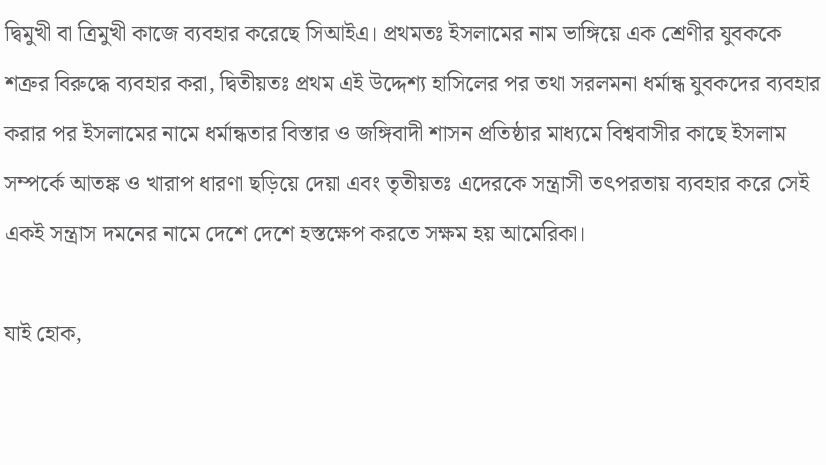দ্বিমুখী বা ত্রিমুখী কাজে ব্যবহার করেছে সিআইএ। প্রথমতঃ ইসলামের নাম ভাঙ্গিয়ে এক শ্রেণীর যুবককে শত্রুর বিরুদ্ধে ব্যবহার করা, দ্বিতীয়তঃ প্রথম এই উদ্দেশ্য হাসিলের পর তথা সরলমনা ধর্মান্ধ যুবকদের ব্যবহার করার পর ইসলামের নামে ধর্মান্ধতার বিস্তার ও জঙ্গিবাদী শাসন প্রতিষ্ঠার মাধ্যমে বিশ্ববাসীর কাছে ইসলাম সম্পর্কে আতঙ্ক ও খারাপ ধারণা ছড়িয়ে দেয়া এবং তৃতীয়তঃ এদেরকে সন্ত্রাসী তৎপরতায় ব্যবহার করে সেই একই সন্ত্রাস দমনের নামে দেশে দেশে হস্তক্ষেপ করতে সক্ষম হয় আমেরিকা।

যাই হোক,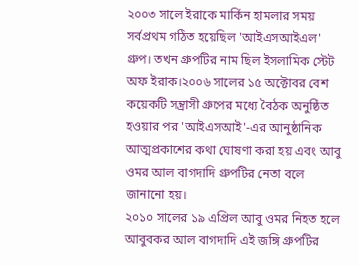২০০৩ সালে ইরাকে মার্কিন হামলার সময় সর্বপ্রথম গঠিত হয়েছিল 'আইএসআইএল' গ্রুপ। তখন গ্রুপটির নাম ছিল ইসলামিক স্টেট অফ ইরাক।২০০৬ সালের ১৫ অক্টোবর বেশ কয়েকটি সন্ত্রাসী গ্রুপের মধ্যে বৈঠক অনুষ্ঠিত হওয়ার পর 'আইএসআই'-এর আনুষ্ঠানিক আত্মপ্রকাশের কথা ঘোষণা করা হয় এবং আবু ওমর আল বাগদাদি গ্রুপটির নেতা বলে জানানো হয়।
২০১০ সালের ১৯ এপ্রিল আবু ওমর নিহত হলে আবুবকর আল বাগদাদি এই জঙ্গি গ্রুপটির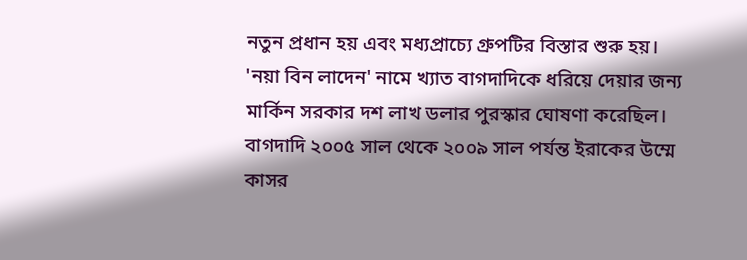নতুন প্রধান হয় এবং মধ্যপ্রাচ্যে গ্রুপটির বিস্তার শুরু হয়।
'নয়া বিন লাদেন' নামে খ্যাত বাগদাদিকে ধরিয়ে দেয়ার জন্য মার্কিন সরকার দশ লাখ ডলার পুরস্কার ঘোষণা করেছিল। বাগদাদি ২০০৫ সাল থেকে ২০০৯ সাল পর্যন্ত ইরাকের উম্মে কাসর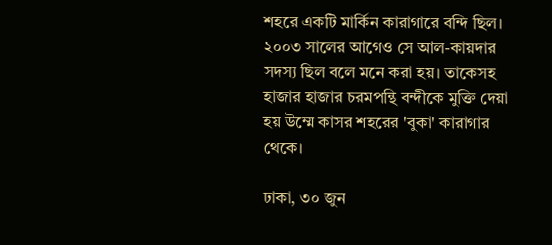শহরে একটি মার্কিন কারাগারে বন্দি ছিল। ২০০৩ সালের আগেও সে আল-কায়দার সদস্য ছিল বলে মনে করা হয়। তাকেসহ হাজার হাজার চরমপন্থি বন্দীকে মুক্তি দেয়া হয় উম্মে কাসর শহরের 'বুকা' কারাগার থেকে।

ঢাকা, ৩০ জুন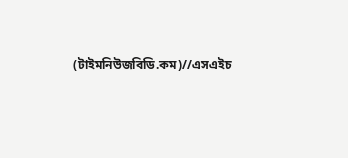(টাইমনিউজবিডি.কম)//এসএইচ